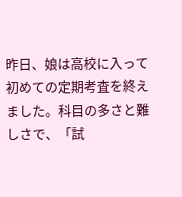昨日、娘は高校に入って初めての定期考査を終えました。科目の多さと難しさで、「試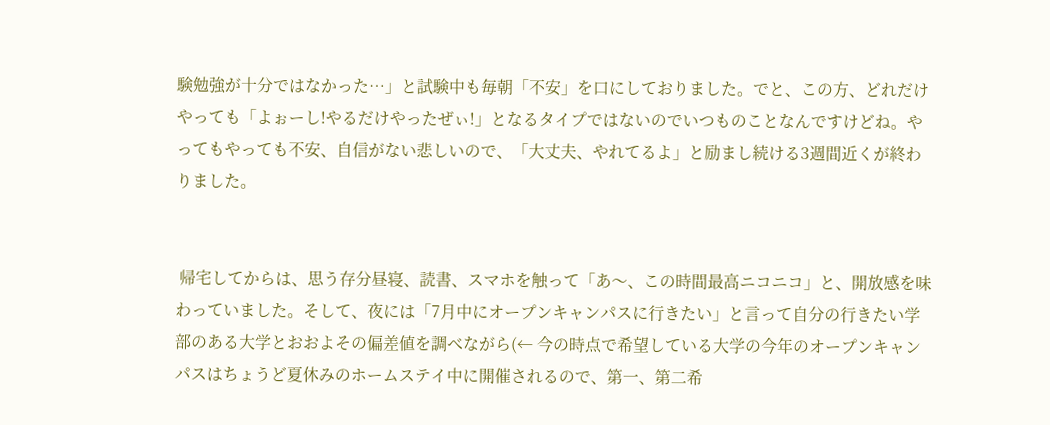験勉強が十分ではなかった…」と試験中も毎朝「不安」を口にしておりました。でと、この方、どれだけやっても「よぉーし!やるだけやったぜぃ!」となるタイプではないのでいつものことなんですけどね。やってもやっても不安、自信がない悲しいので、「大丈夫、やれてるよ」と励まし続ける3週間近くが終わりました。


 帰宅してからは、思う存分昼寝、読書、スマホを触って「あ〜、この時間最高ニコニコ」と、開放感を味わっていました。そして、夜には「7月中にオープンキャンパスに行きたい」と言って自分の行きたい学部のある大学とおおよその偏差値を調べながら(← 今の時点で希望している大学の今年のオープンキャンパスはちょうど夏休みのホームステイ中に開催されるので、第一、第二希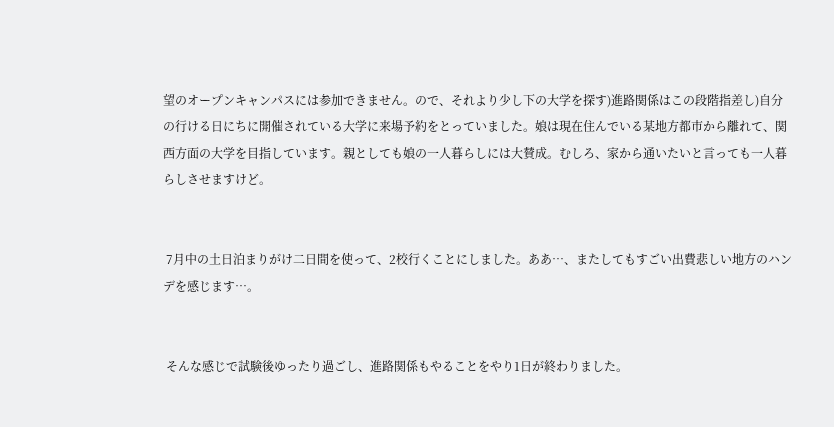望のオープンキャンパスには参加できません。ので、それより少し下の大学を探す)進路関係はこの段階指差し)自分の行ける日にちに開催されている大学に来場予約をとっていました。娘は現在住んでいる某地方都市から離れて、関西方面の大学を目指しています。親としても娘の一人暮らしには大賛成。むしろ、家から通いたいと言っても一人暮らしさせますけど。


 7月中の土日泊まりがけ二日間を使って、2校行くことにしました。ああ…、またしてもすごい出費悲しい地方のハンデを感じます…。


 そんな感じで試験後ゆったり過ごし、進路関係もやることをやり1日が終わりました。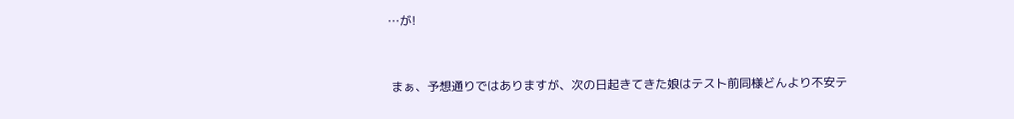…が!


 まぁ、予想通りではありますが、次の日起きてきた娘はテスト前同様どんより不安テ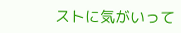ストに気がいって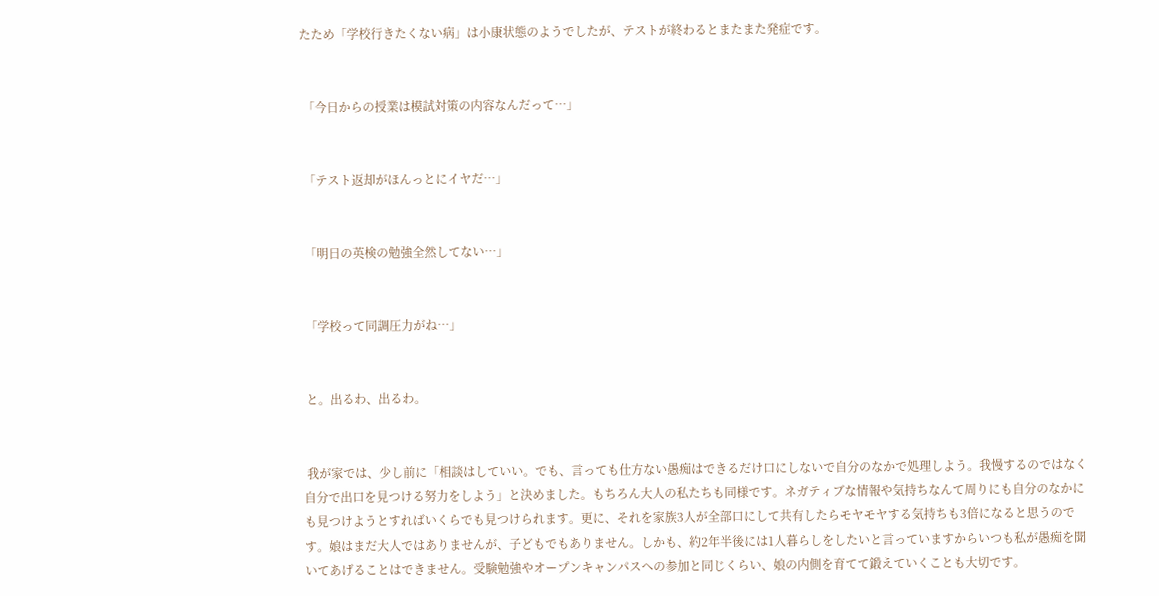たため「学校行きたくない病」は小康状態のようでしたが、テストが終わるとまたまた発症です。


 「今日からの授業は模試対策の内容なんだって…」


 「テスト返却がほんっとにイヤだ…」


 「明日の英検の勉強全然してない…」


 「学校って同調圧力がね…」


 と。出るわ、出るわ。


 我が家では、少し前に「相談はしていい。でも、言っても仕方ない愚痴はできるだけ口にしないで自分のなかで処理しよう。我慢するのではなく自分で出口を見つける努力をしよう」と決めました。もちろん大人の私たちも同様です。ネガティブな情報や気持ちなんて周りにも自分のなかにも見つけようとすればいくらでも見つけられます。更に、それを家族3人が全部口にして共有したらモヤモヤする気持ちも3倍になると思うのです。娘はまだ大人ではありませんが、子どもでもありません。しかも、約2年半後には1人暮らしをしたいと言っていますからいつも私が愚痴を聞いてあげることはできません。受験勉強やオープンキャンパスへの参加と同じくらい、娘の内側を育てて鍛えていくことも大切です。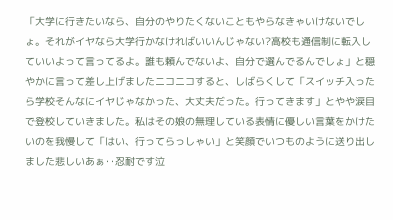「大学に行きたいなら、自分のやりたくないこともやらなきゃいけないでしょ。それがイヤなら大学行かなければいいんじゃない?高校も通信制に転入していいよって言ってるよ。誰も頼んでないよ、自分で選んでるんでしょ」と穏やかに言って差し上げましたニコニコすると、しばらくして「スイッチ入ったら学校そんなにイヤじゃなかった、大丈夫だった。行ってきます」とやや涙目で登校していきました。私はその娘の無理している表情に優しい言葉をかけたいのを我慢して「はい、行ってらっしゃい」と笑顔でいつものように送り出しました悲しいあぁ‥忍耐です泣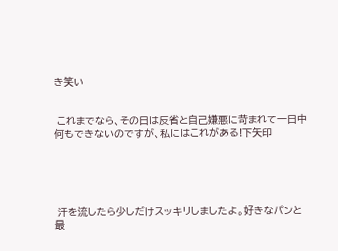き笑い


 これまでなら、その日は反省と自己嫌悪に苛まれて一日中何もできないのですが、私にはこれがある!下矢印





 汗を流したら少しだけスッキリしましたよ。好きなパンと最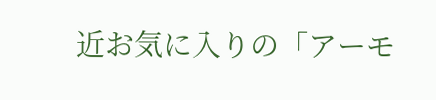近お気に入りの「アーモ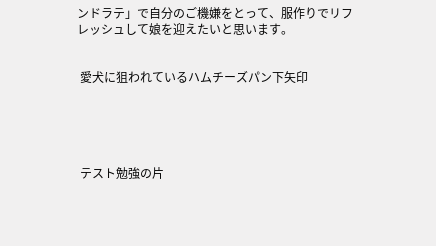ンドラテ」で自分のご機嫌をとって、服作りでリフレッシュして娘を迎えたいと思います。


 愛犬に狙われているハムチーズパン下矢印





 テスト勉強の片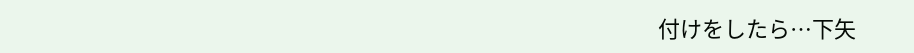付けをしたら…下矢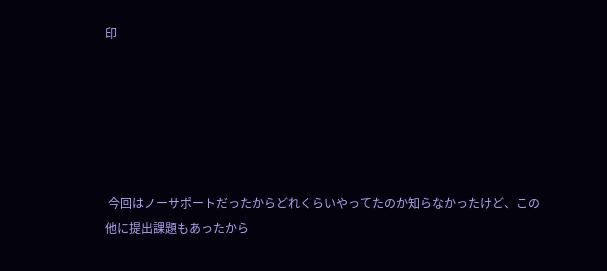印






 今回はノーサポートだったからどれくらいやってたのか知らなかったけど、この他に提出課題もあったから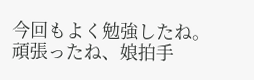今回もよく勉強したね。頑張ったね、娘拍手